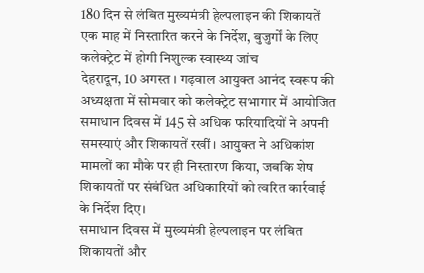180 दिन से लंबित मुख्यमंत्री हेल्पलाइन की शिकायतें एक माह में निस्तारित करने के निर्देश, बुजुर्गों के लिए कलेक्ट्रेट में होगी निशुल्क स्वास्थ्य जांच
देहरादून, 10 अगस्त । गढ़वाल आयुक्त आनंद स्वरूप की अध्यक्षता में सोमवार को कलेक्ट्रेट सभागार में आयोजित समाधान दिवस में 145 से अधिक फरियादियों ने अपनी समस्याएं और शिकायतें रखीं। आयुक्त ने अधिकांश मामलों का मौके पर ही निस्तारण किया, जबकि शेष शिकायतों पर संबंधित अधिकारियों को त्वरित कार्रवाई के निर्देश दिए।
समाधान दिवस में मुख्यमंत्री हेल्पलाइन पर लंबित शिकायतों और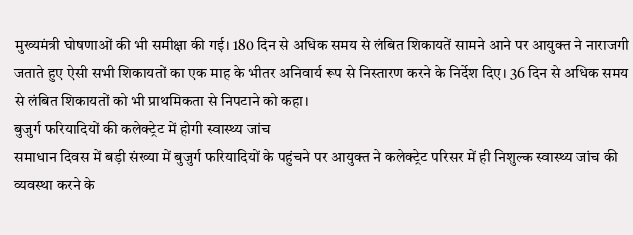मुख्यमंत्री घोषणाओं की भी समीक्षा की गई। 180 दिन से अधिक समय से लंबित शिकायतें सामने आने पर आयुक्त ने नाराजगी जताते हुए ऐसी सभी शिकायतों का एक माह के भीतर अनिवार्य रूप से निस्तारण करने के निर्देश दिए। 36 दिन से अधिक समय से लंबित शिकायतों को भी प्राथमिकता से निपटाने को कहा।
बुजुर्ग फरियादियों की कलेक्ट्रेट में होगी स्वास्थ्य जांच
समाधान दिवस में बड़ी संख्या में बुजुर्ग फरियादियों के पहुंचने पर आयुक्त ने कलेक्ट्रेट परिसर में ही निशुल्क स्वास्थ्य जांच की व्यवस्था करने के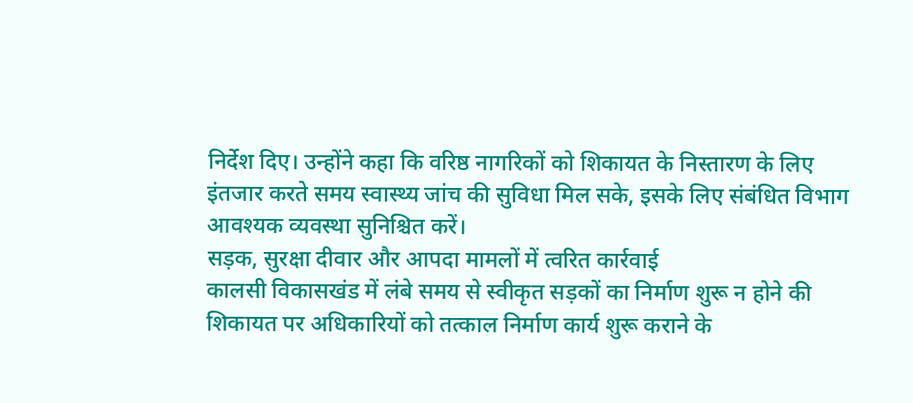निर्देश दिए। उन्होंने कहा कि वरिष्ठ नागरिकों को शिकायत के निस्तारण के लिए इंतजार करते समय स्वास्थ्य जांच की सुविधा मिल सके, इसके लिए संबंधित विभाग आवश्यक व्यवस्था सुनिश्चित करें।
सड़क, सुरक्षा दीवार और आपदा मामलों में त्वरित कार्रवाई
कालसी विकासखंड में लंबे समय से स्वीकृत सड़कों का निर्माण शुरू न होने की शिकायत पर अधिकारियों को तत्काल निर्माण कार्य शुरू कराने के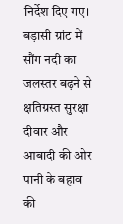निर्देश दिए गए। बड़ासी ग्रांट में सौंग नदी का जलस्तर बढ़ने से क्षतिग्रस्त सुरक्षा दीवार और आबादी की ओर पानी के बहाव की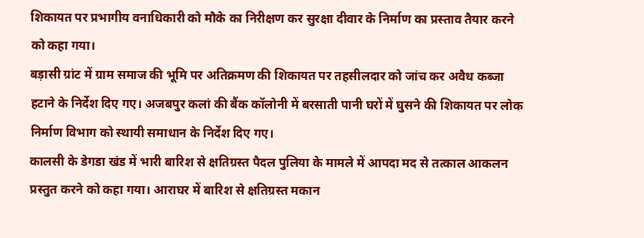शिकायत पर प्रभागीय वनाधिकारी को मौके का निरीक्षण कर सुरक्षा दीवार के निर्माण का प्रस्ताव तैयार करने को कहा गया।
बड़ासी ग्रांट में ग्राम समाज की भूमि पर अतिक्रमण की शिकायत पर तहसीलदार को जांच कर अवैध कब्जा हटाने के निर्देश दिए गए। अजबपुर कलां की बैंक कॉलोनी में बरसाती पानी घरों में घुसने की शिकायत पर लोक निर्माण विभाग को स्थायी समाधान के निर्देश दिए गए।
कालसी के डेगडा खंड में भारी बारिश से क्षतिग्रस्त पैदल पुलिया के मामले में आपदा मद से तत्काल आकलन प्रस्तुत करने को कहा गया। आराघर में बारिश से क्षतिग्रस्त मकान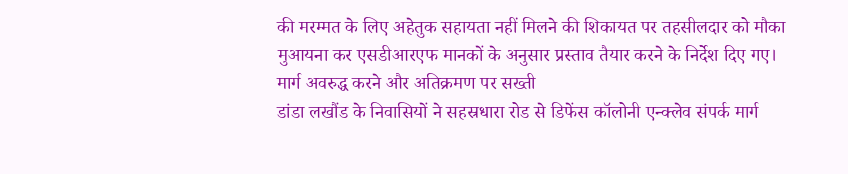की मरम्मत के लिए अहेतुक सहायता नहीं मिलने की शिकायत पर तहसीलदार को मौका मुआयना कर एसडीआरएफ मानकों के अनुसार प्रस्ताव तैयार करने के निर्देश दिए गए।
मार्ग अवरुद्ध करने और अतिक्रमण पर सख्ती
डांडा लखौंड के निवासियों ने सहस्रधारा रोड से डिफेंस कॉलोनी एन्क्लेव संपर्क मार्ग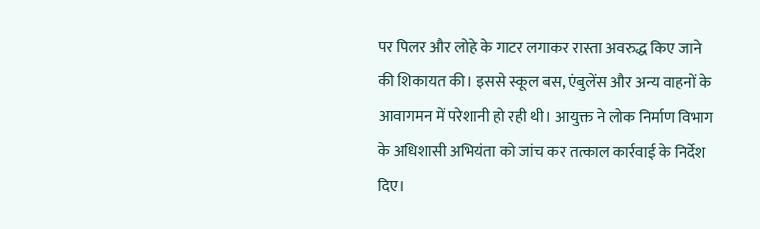पर पिलर और लोहे के गाटर लगाकर रास्ता अवरुद्ध किए जाने की शिकायत की। इससे स्कूल बस, एंबुलेंस और अन्य वाहनों के आवागमन में परेशानी हो रही थी। आयुक्त ने लोक निर्माण विभाग के अधिशासी अभियंता को जांच कर तत्काल कार्रवाई के निर्देश दिए।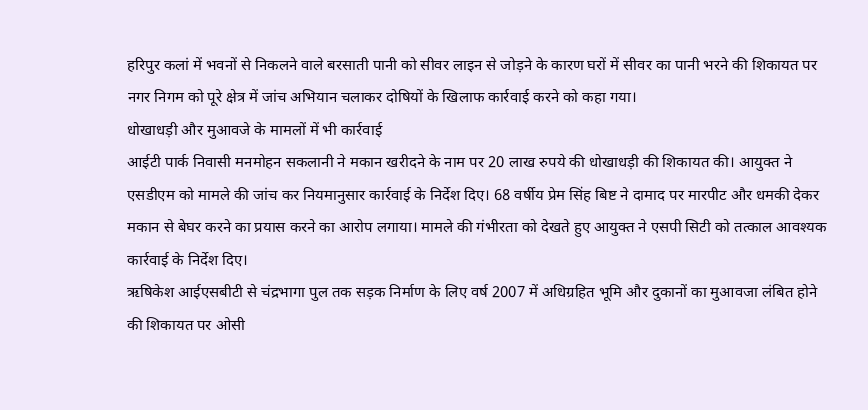हरिपुर कलां में भवनों से निकलने वाले बरसाती पानी को सीवर लाइन से जोड़ने के कारण घरों में सीवर का पानी भरने की शिकायत पर नगर निगम को पूरे क्षेत्र में जांच अभियान चलाकर दोषियों के खिलाफ कार्रवाई करने को कहा गया।
धोखाधड़ी और मुआवजे के मामलों में भी कार्रवाई
आईटी पार्क निवासी मनमोहन सकलानी ने मकान खरीदने के नाम पर 20 लाख रुपये की धोखाधड़ी की शिकायत की। आयुक्त ने एसडीएम को मामले की जांच कर नियमानुसार कार्रवाई के निर्देश दिए। 68 वर्षीय प्रेम सिंह बिष्ट ने दामाद पर मारपीट और धमकी देकर मकान से बेघर करने का प्रयास करने का आरोप लगाया। मामले की गंभीरता को देखते हुए आयुक्त ने एसपी सिटी को तत्काल आवश्यक कार्रवाई के निर्देश दिए।
ऋषिकेश आईएसबीटी से चंद्रभागा पुल तक सड़क निर्माण के लिए वर्ष 2007 में अधिग्रहित भूमि और दुकानों का मुआवजा लंबित होने की शिकायत पर ओसी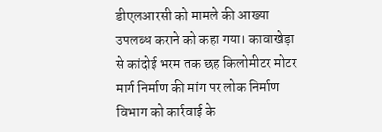डीएलआरसी को मामले की आख्या उपलब्ध कराने को कहा गया। कावाखेड़ा से कांदोई भरम तक छह किलोमीटर मोटर मार्ग निर्माण की मांग पर लोक निर्माण विभाग को कार्रवाई के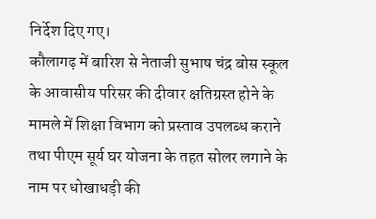निर्देश दिए गए।
कौलागढ़ में बारिश से नेताजी सुभाष चंद्र बोस स्कूल के आवासीय परिसर की दीवार क्षतिग्रस्त होने के मामले में शिक्षा विभाग को प्रस्ताव उपलब्ध कराने तथा पीएम सूर्य घर योजना के तहत सोलर लगाने के नाम पर धोखाधड़ी की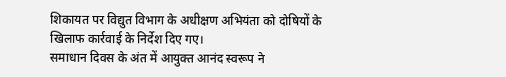शिकायत पर विद्युत विभाग के अधीक्षण अभियंता को दोषियों के खिलाफ कार्रवाई के निर्देश दिए गए।
समाधान दिवस के अंत में आयुक्त आनंद स्वरूप ने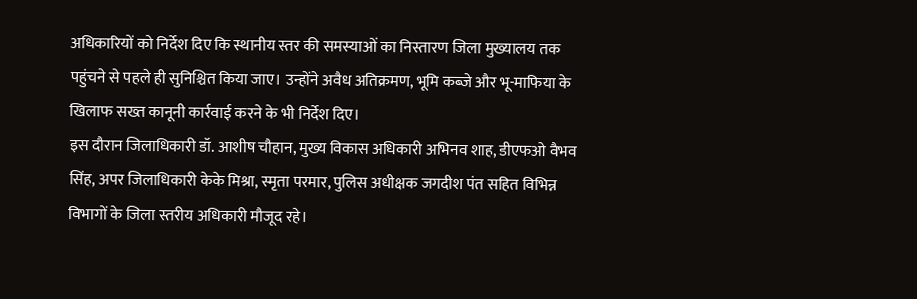अधिकारियों को निर्देश दिए कि स्थानीय स्तर की समस्याओं का निस्तारण जिला मुख्यालय तक पहुंचने से पहले ही सुनिश्चित किया जाए। उन्होंने अवैध अतिक्रमण, भूमि कब्जे और भू-माफिया के खिलाफ सख्त कानूनी कार्रवाई करने के भी निर्देश दिए।
इस दौरान जिलाधिकारी डॉ. आशीष चौहान, मुख्य विकास अधिकारी अभिनव शाह, डीएफओ वैभव सिंह, अपर जिलाधिकारी केके मिश्रा, स्मृता परमार, पुलिस अधीक्षक जगदीश पंत सहित विभिन्न विभागों के जिला स्तरीय अधिकारी मौजूद रहे।